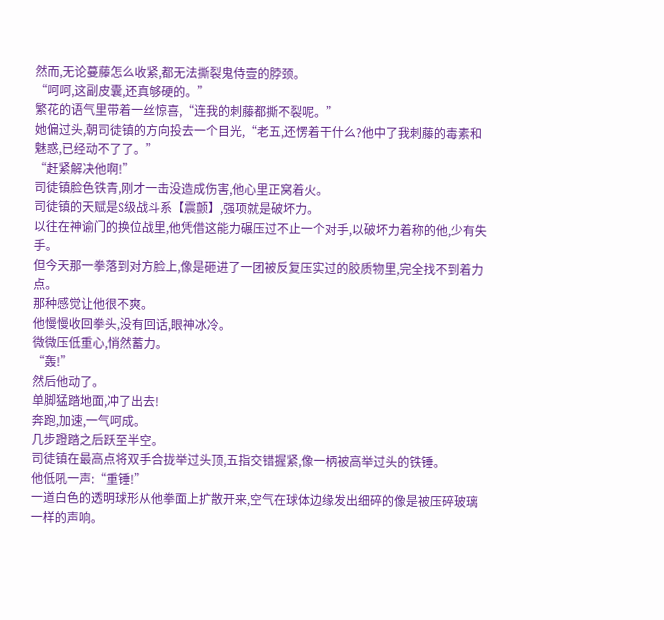然而,无论蔓藤怎么收紧,都无法撕裂鬼侍壹的脖颈。
“呵呵,这副皮囊,还真够硬的。”
繁花的语气里带着一丝惊喜,“连我的刺藤都撕不裂呢。”
她偏过头,朝司徒镇的方向投去一个目光,“老五,还愣着干什么?他中了我刺藤的毒素和魅惑,已经动不了了。”
“赶紧解决他啊!”
司徒镇脸色铁青,刚才一击没造成伤害,他心里正窝着火。
司徒镇的天赋是S级战斗系【震颤】,强项就是破坏力。
以往在神谕门的换位战里,他凭借这能力碾压过不止一个对手,以破坏力着称的他,少有失手。
但今天那一拳落到对方脸上,像是砸进了一团被反复压实过的胶质物里,完全找不到着力点。
那种感觉让他很不爽。
他慢慢收回拳头,没有回话,眼神冰冷。
微微压低重心,悄然蓄力。
“轰!”
然后他动了。
单脚猛踏地面,冲了出去!
奔跑,加速,一气呵成。
几步蹬踏之后跃至半空。
司徒镇在最高点将双手合拢举过头顶,五指交错握紧,像一柄被高举过头的铁锤。
他低吼一声:“重锤!”
一道白色的透明球形从他拳面上扩散开来,空气在球体边缘发出细碎的像是被压碎玻璃一样的声响。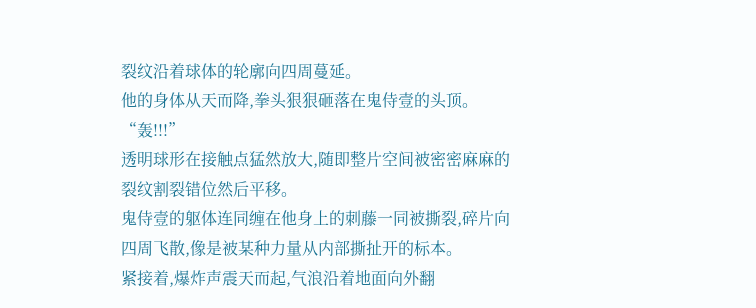裂纹沿着球体的轮廓向四周蔓延。
他的身体从天而降,拳头狠狠砸落在鬼侍壹的头顶。
“轰!!!”
透明球形在接触点猛然放大,随即整片空间被密密麻麻的裂纹割裂错位然后平移。
鬼侍壹的躯体连同缠在他身上的刺藤一同被撕裂,碎片向四周飞散,像是被某种力量从内部撕扯开的标本。
紧接着,爆炸声震天而起,气浪沿着地面向外翻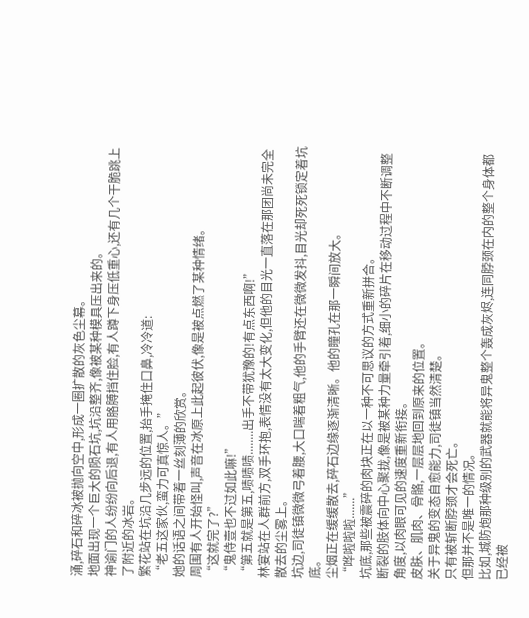涌,碎石和碎冰被抛向空中,形成一圈扩散的灰色尘幕。
地面出现一个巨大的陨石坑,坑沿整齐,像被某种模具压出来的。
神谕门的人纷纷向后退,有人用胳膊挡住脸,有人蹲下身压低重心,还有几个干脆跳上了附近的冰岩。
繁花站在坑沿几步远的位置,抬手掩住口鼻,冷冷道:
“老五这家伙,蛮力可真惊人。”
她的话语之间带着一丝刻薄的欣赏。
周围有人开始怪叫,声音在冰原上此起彼伏,像是被点燃了某种情绪。
“这就完了?”
“鬼侍壹也不过如此嘛!”
“第五就是第五,啧啧啧........出手不带犹豫的!有点东西啊!”
林宴站在人群前方,双手环抱,表情没有太大变化,但他的目光一直落在那团尚未完全散去的尘雾上。
坑边,司徒镇微微弓着腰,大口喘着粗气,他的手臂还在微微发抖,目光却死死锁定着坑底。
尘烟正在缓缓散去,碎石边缘逐渐清晰。他的瞳孔在那一瞬间放大。
“哗啦啦啦.......”
坑底,那些被震碎的肉块正在以一种不可思议的方式重新拼合。
断裂的肢体向中心聚拢,像是被某种力量牵引着,细小的碎片在移动过程中不断调整角度,以肉眼可见的速度重新衔接。
皮肤、肌肉、骨骼,一层层地回到原来的位置。
关于异鬼的变态自愈能力,司徒镇当然清楚。
只有被斩断脖颈才会死亡。
但那并不是唯一的情况。
比如,城防炮那种级别的武器就能将异鬼整个轰成灰烬,连同脖颈在内的整个身体都已经被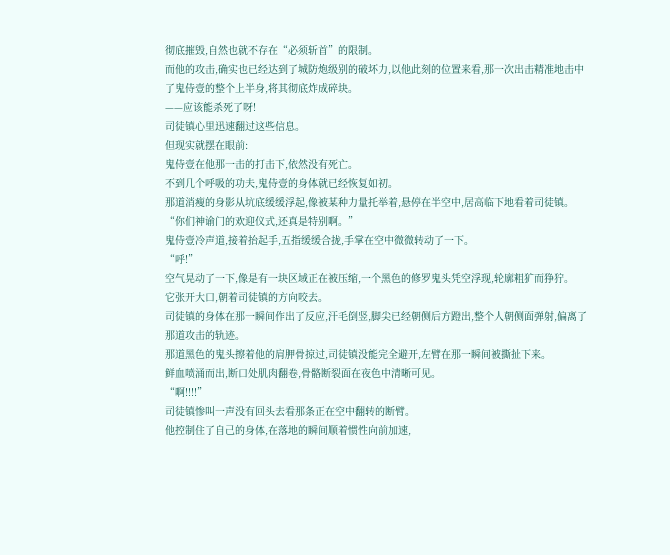彻底摧毁,自然也就不存在“必须斩首”的限制。
而他的攻击,确实也已经达到了城防炮级别的破坏力,以他此刻的位置来看,那一次出击精准地击中了鬼侍壹的整个上半身,将其彻底炸成碎块。
——应该能杀死了呀!
司徒镇心里迅速翻过这些信息。
但现实就摆在眼前:
鬼侍壹在他那一击的打击下,依然没有死亡。
不到几个呼吸的功夫,鬼侍壹的身体就已经恢复如初。
那道消瘦的身影从坑底缓缓浮起,像被某种力量托举着,悬停在半空中,居高临下地看着司徒镇。
“你们神谕门的欢迎仪式,还真是特别啊。”
鬼侍壹冷声道,接着抬起手,五指缓缓合拢,手掌在空中微微转动了一下。
“呼!”
空气晃动了一下,像是有一块区域正在被压缩,一个黑色的修罗鬼头凭空浮现,轮廓粗犷而狰狞。
它张开大口,朝着司徒镇的方向咬去。
司徒镇的身体在那一瞬间作出了反应,汗毛倒竖,脚尖已经朝侧后方蹬出,整个人朝侧面弹射,偏离了那道攻击的轨迹。
那道黑色的鬼头擦着他的肩胛骨掠过,司徒镇没能完全避开,左臂在那一瞬间被撕扯下来。
鲜血喷涌而出,断口处肌肉翻卷,骨骼断裂面在夜色中清晰可见。
“啊!!!!”
司徒镇惨叫一声没有回头去看那条正在空中翻转的断臂。
他控制住了自己的身体,在落地的瞬间顺着惯性向前加速,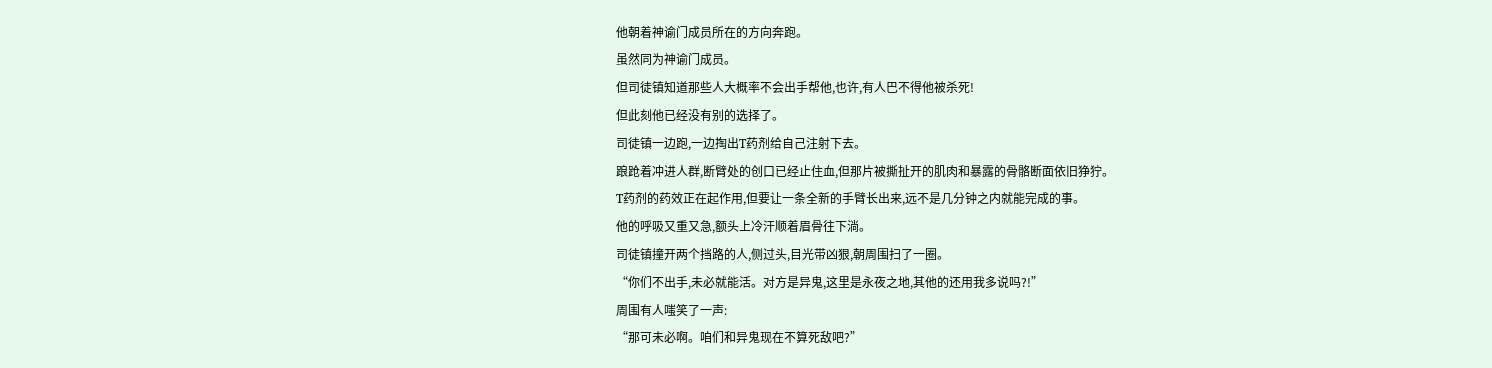他朝着神谕门成员所在的方向奔跑。
虽然同为神谕门成员。
但司徒镇知道那些人大概率不会出手帮他,也许,有人巴不得他被杀死!
但此刻他已经没有别的选择了。
司徒镇一边跑,一边掏出T药剂给自己注射下去。
踉跄着冲进人群,断臂处的创口已经止住血,但那片被撕扯开的肌肉和暴露的骨骼断面依旧狰狞。
T药剂的药效正在起作用,但要让一条全新的手臂长出来,远不是几分钟之内就能完成的事。
他的呼吸又重又急,额头上冷汗顺着眉骨往下淌。
司徒镇撞开两个挡路的人,侧过头,目光带凶狠,朝周围扫了一圈。
“你们不出手,未必就能活。对方是异鬼,这里是永夜之地,其他的还用我多说吗?!”
周围有人嗤笑了一声:
“那可未必啊。咱们和异鬼现在不算死敌吧?”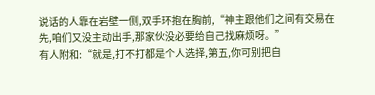说话的人靠在岩壁一侧,双手环抱在胸前,“神主跟他们之间有交易在先,咱们又没主动出手,那家伙没必要给自己找麻烦呀。”
有人附和:“就是,打不打都是个人选择,第五,你可别把自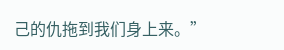己的仇拖到我们身上来。”